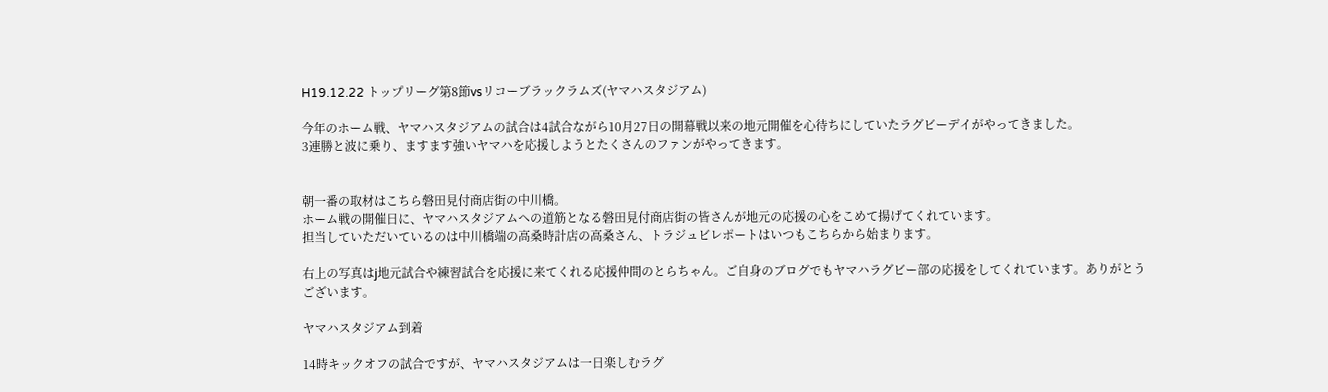H19.12.22 トップリーグ第8節vsリコーブラックラムズ(ヤマハスタジアム)

今年のホーム戦、ヤマハスタジアムの試合は4試合ながら10月27日の開幕戦以来の地元開催を心待ちにしていたラグビーデイがやってきました。
3連勝と波に乗り、ますます強いヤマハを応援しようとたくさんのファンがやってきます。


朝一番の取材はこちら磐田見付商店街の中川橋。
ホーム戦の開催日に、ヤマハスタジアムへの道筋となる磐田見付商店街の皆さんが地元の応援の心をこめて揚げてくれています。
担当していただいているのは中川橋端の高桑時計店の高桑さん、トラジュビレポートはいつもこちらから始まります。

右上の写真はj地元試合や練習試合を応援に来てくれる応援仲間のとらちゃん。ご自身のブログでもヤマハラグビー部の応援をしてくれています。ありがとうございます。

ヤマハスタジアム到着

14時キックオフの試合ですが、ヤマハスタジアムは一日楽しむラグ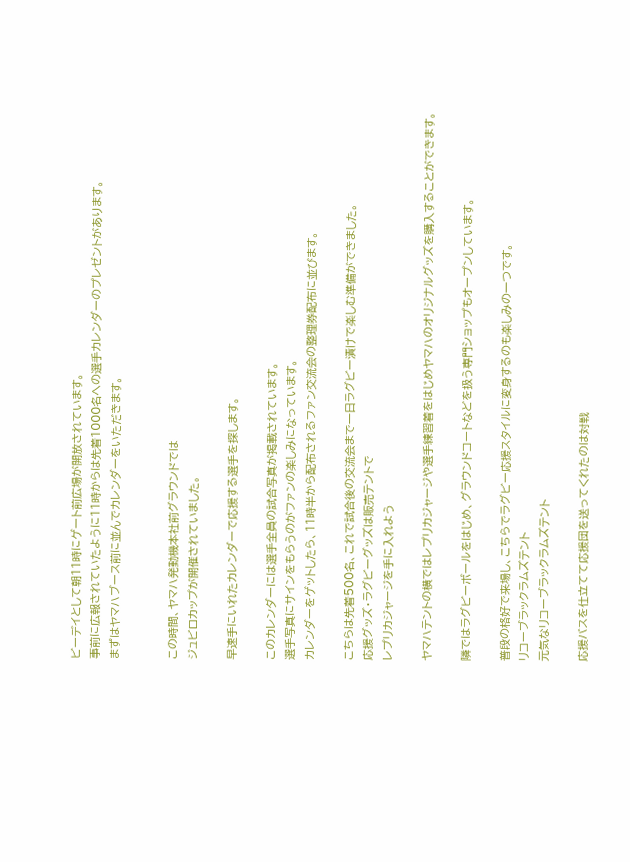ビーデイとして朝11時にゲート前広場が開放されています。
事前に広報されていたように11時からは先着1000名への選手カレンダーのプレゼントがあります。
まずはヤマハブース前に並んでカレンダーをいただきます。


この時間、ヤマハ発動機本社前グラウンドでは
ジュビロカップが開催されていました。

早速手にいれたカレンダーで応援する選手を探します。

このカレンダーには選手全員の試合写真が掲載されています。
選手写真にサインをもらうのがファンの楽しみになっています。
カレンダーをゲットしたら、11時半から配布されるファン交流会の整理券配布に並びます。

こちらは先着500名、これで試合後の交流会まで一日ラグビー漬けで楽しむ準備ができました。
応援グッズ・ラグビーグッズは販売テントで
レプリカジャージを手に入れよう

ヤマハテントの横ではレプリカジャージや選手練習着をはじめヤマハのオリジナルグッズを購入することができます。

隣ではラグビーボールをはじめ、グラウンドコートなどを扱う専門ショップもオープンしています。

普段の格好で来場し、こちらでラグビー応援スタイルに変身するのも楽しみの一つです。
リコーブラックラムズテント
元気なリコーブラックラムズテント

応援バスを仕立てて応援団を送ってくれたのは対戦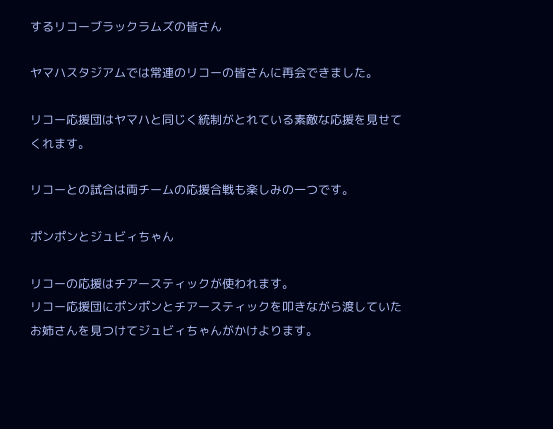するリコーブラックラムズの皆さん

ヤマハスタジアムでは常連のリコーの皆さんに再会できました。

リコー応援団はヤマハと同じく統制がとれている素敵な応援を見せてくれます。

リコーとの試合は両チームの応援合戦も楽しみの一つです。

ポンポンとジュビィちゃん

リコーの応援はチアースティックが使われます。
リコー応援団にポンポンとチアースティックを叩きながら渡していたお姉さんを見つけてジュビィちゃんがかけよります。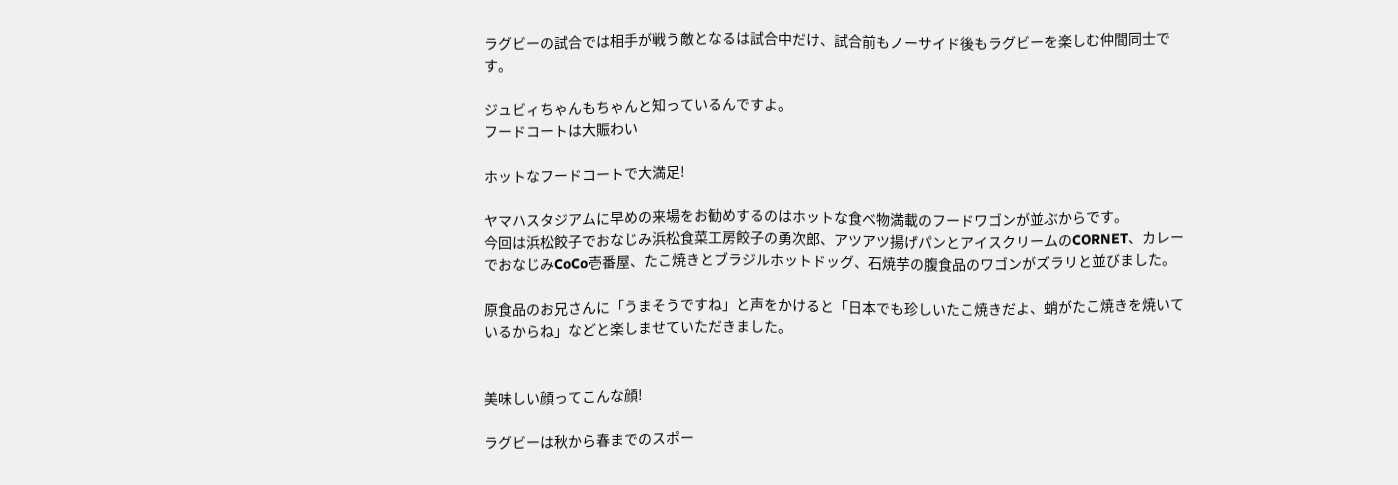ラグビーの試合では相手が戦う敵となるは試合中だけ、試合前もノーサイド後もラグビーを楽しむ仲間同士です。

ジュビィちゃんもちゃんと知っているんですよ。
フードコートは大賑わい

ホットなフードコートで大満足!

ヤマハスタジアムに早めの来場をお勧めするのはホットな食べ物満載のフードワゴンが並ぶからです。
今回は浜松餃子でおなじみ浜松食菜工房餃子の勇次郎、アツアツ揚げパンとアイスクリームのCORNET、カレーでおなじみCoCo壱番屋、たこ焼きとブラジルホットドッグ、石焼芋の腹食品のワゴンがズラリと並びました。

原食品のお兄さんに「うまそうですね」と声をかけると「日本でも珍しいたこ焼きだよ、蛸がたこ焼きを焼いているからね」などと楽しませていただきました。


美味しい顔ってこんな顔!

ラグビーは秋から春までのスポー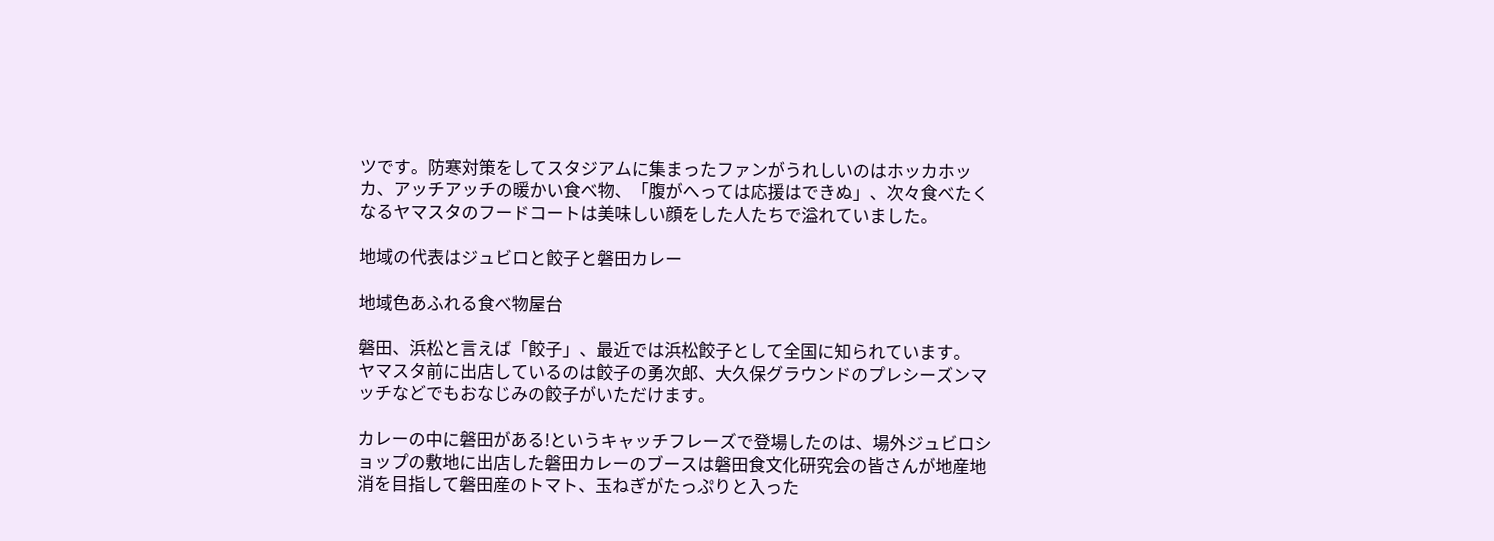ツです。防寒対策をしてスタジアムに集まったファンがうれしいのはホッカホッカ、アッチアッチの暖かい食べ物、「腹がへっては応援はできぬ」、次々食べたくなるヤマスタのフードコートは美味しい顔をした人たちで溢れていました。

地域の代表はジュビロと餃子と磐田カレー

地域色あふれる食べ物屋台

磐田、浜松と言えば「餃子」、最近では浜松餃子として全国に知られています。
ヤマスタ前に出店しているのは餃子の勇次郎、大久保グラウンドのプレシーズンマッチなどでもおなじみの餃子がいただけます。

カレーの中に磐田がある!というキャッチフレーズで登場したのは、場外ジュビロショップの敷地に出店した磐田カレーのブースは磐田食文化研究会の皆さんが地産地消を目指して磐田産のトマト、玉ねぎがたっぷりと入った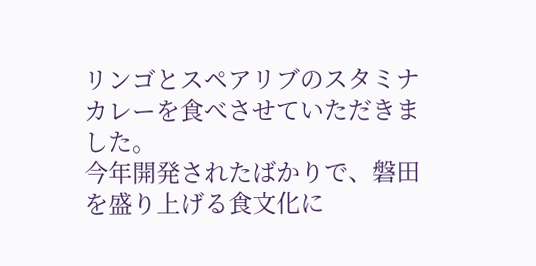リンゴとスペアリブのスタミナカレーを食べさせていただきました。
今年開発されたばかりで、磐田を盛り上げる食文化に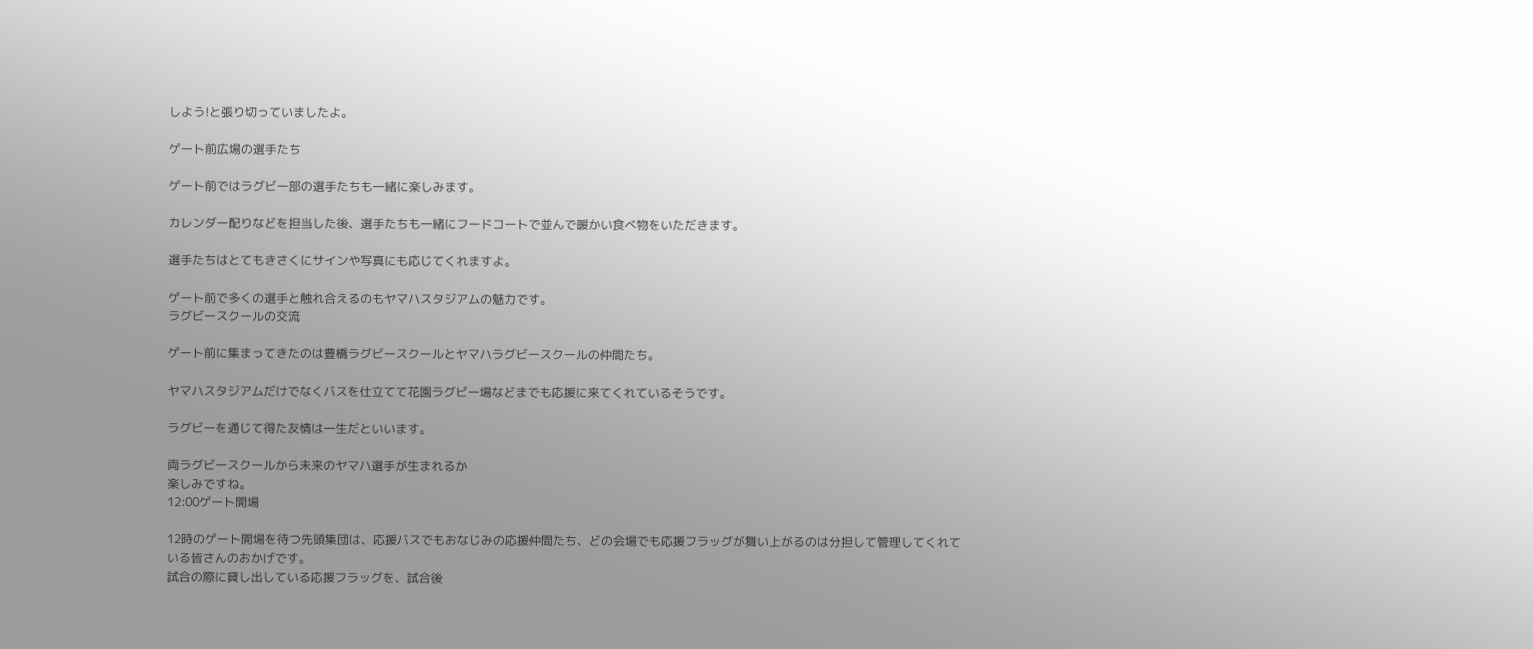しよう!と張り切っていましたよ。

ゲート前広場の選手たち

ゲート前ではラグビー部の選手たちも一緒に楽しみます。

カレンダー配りなどを担当した後、選手たちも一緒にフードコートで並んで暖かい食べ物をいただきます。

選手たちはとてもきさくにサインや写真にも応じてくれますよ。

ゲート前で多くの選手と触れ合えるのもヤマハスタジアムの魅力です。
ラグビースクールの交流

ゲート前に集まってきたのは豊橋ラグビースクールとヤマハラグビースクールの仲間たち。

ヤマハスタジアムだけでなくバスを仕立てて花園ラグビー場などまでも応援に来てくれているそうです。

ラグビーを通じて得た友情は一生だといいます。

両ラグビースクールから未来のヤマハ選手が生まれるか
楽しみですね。
12:00ゲート開場

12時のゲート開場を待つ先頭集団は、応援バスでもおなじみの応援仲間たち、どの会場でも応援フラッグが舞い上がるのは分担して管理してくれている皆さんのおかげです。
試合の際に貸し出している応援フラッグを、試合後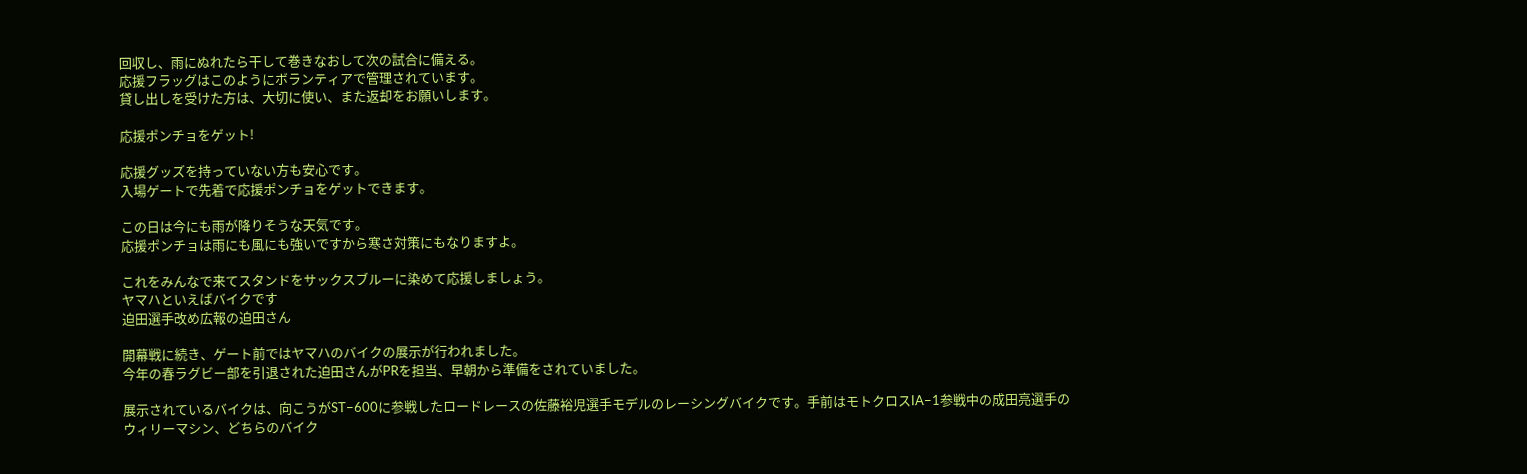回収し、雨にぬれたら干して巻きなおして次の試合に備える。
応援フラッグはこのようにボランティアで管理されています。
貸し出しを受けた方は、大切に使い、また返却をお願いします。

応援ポンチョをゲット!

応援グッズを持っていない方も安心です。
入場ゲートで先着で応援ポンチョをゲットできます。

この日は今にも雨が降りそうな天気です。
応援ポンチョは雨にも風にも強いですから寒さ対策にもなりますよ。

これをみんなで来てスタンドをサックスブルーに染めて応援しましょう。
ヤマハといえばバイクです
迫田選手改め広報の迫田さん

開幕戦に続き、ゲート前ではヤマハのバイクの展示が行われました。
今年の春ラグビー部を引退された迫田さんがPRを担当、早朝から準備をされていました。

展示されているバイクは、向こうがST−600に参戦したロードレースの佐藤裕児選手モデルのレーシングバイクです。手前はモトクロスIA−1参戦中の成田亮選手のウィリーマシン、どちらのバイク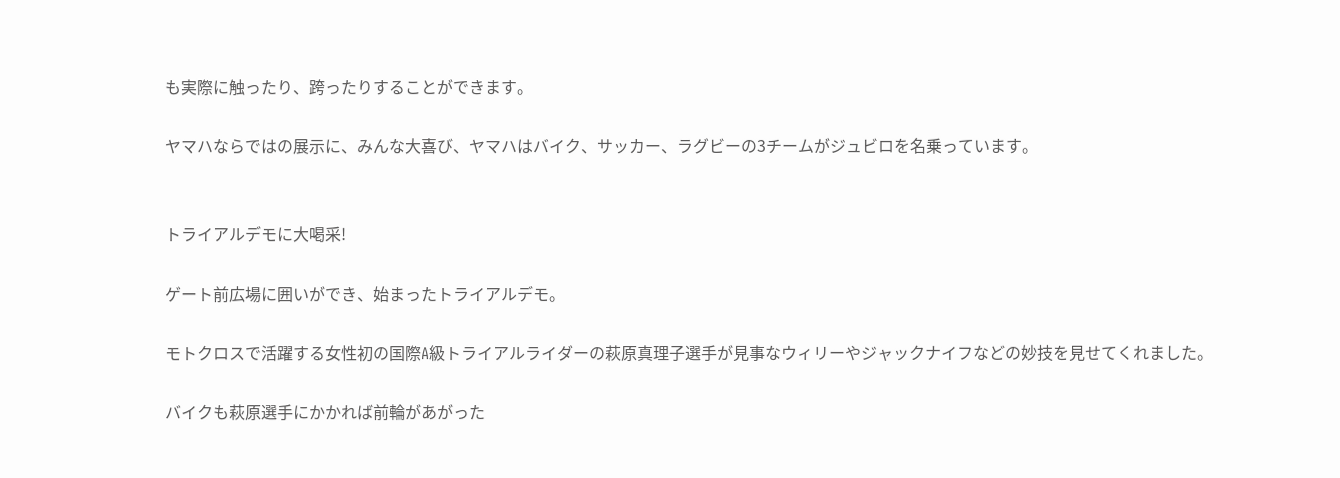も実際に触ったり、跨ったりすることができます。

ヤマハならではの展示に、みんな大喜び、ヤマハはバイク、サッカー、ラグビーの3チームがジュビロを名乗っています。


トライアルデモに大喝采!

ゲート前広場に囲いができ、始まったトライアルデモ。

モトクロスで活躍する女性初の国際A級トライアルライダーの萩原真理子選手が見事なウィリーやジャックナイフなどの妙技を見せてくれました。

バイクも萩原選手にかかれば前輪があがった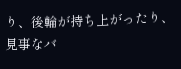り、後輪が持ち上がったり、見事なバ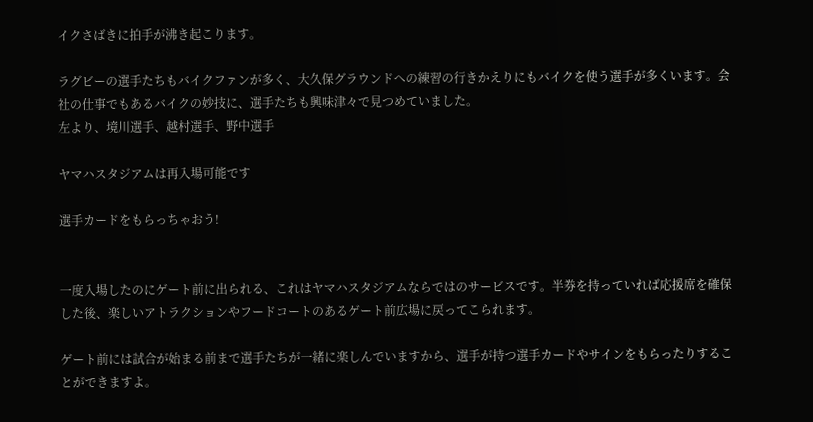イクさばきに拍手が沸き起こります。

ラグビーの選手たちもバイクファンが多く、大久保グラウンドへの練習の行きかえりにもバイクを使う選手が多くいます。会社の仕事でもあるバイクの妙技に、選手たちも興味津々で見つめていました。
左より、境川選手、越村選手、野中選手

ヤマハスタジアムは再入場可能です

選手カードをもらっちゃおう!


一度入場したのにゲート前に出られる、これはヤマハスタジアムならではのサービスです。半券を持っていれば応援席を確保した後、楽しいアトラクションやフードコートのあるゲート前広場に戻ってこられます。

ゲート前には試合が始まる前まで選手たちが一緒に楽しんでいますから、選手が持つ選手カードやサインをもらったりすることができますよ。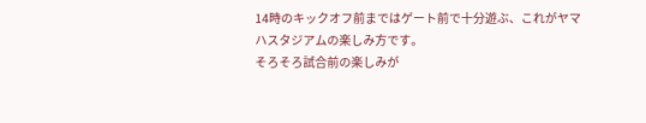14時のキックオフ前まではゲート前で十分遊ぶ、これがヤマハスタジアムの楽しみ方です。
そろそろ試合前の楽しみが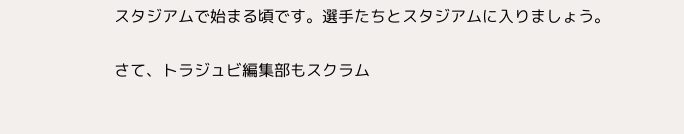スタジアムで始まる頃です。選手たちとスタジアムに入りましょう。


さて、トラジュビ編集部もスクラム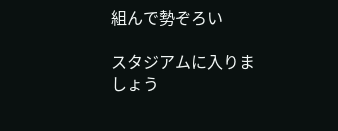組んで勢ぞろい

スタジアムに入りましょう